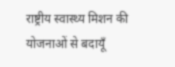राष्ट्रीय स्वास्थ्य मिशन की योजनाओं से बदायूँ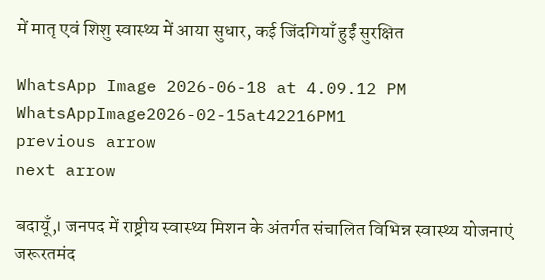में मातृ एवं शिशु स्वास्थ्य में आया सुधार, कई जिंदगियाँ हुईं सुरक्षित

WhatsApp Image 2026-06-18 at 4.09.12 PM
WhatsAppImage2026-02-15at42216PM1
previous arrow
next arrow

बदायूँ,। जनपद में राष्ट्रीय स्वास्थ्य मिशन के अंतर्गत संचालित विभिन्न स्वास्थ्य योजनाएं जरूरतमंद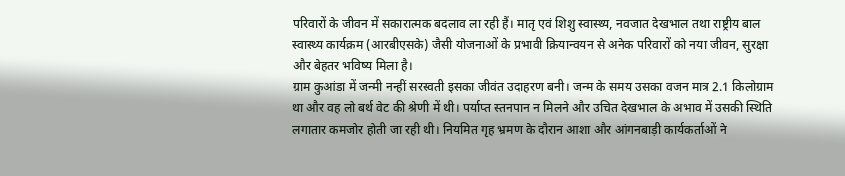परिवारों के जीवन में सकारात्मक बदलाव ला रही हैं। मातृ एवं शिशु स्वास्थ्य, नवजात देखभाल तथा राष्ट्रीय बाल स्वास्थ्य कार्यक्रम (आरबीएसके) जैसी योजनाओं के प्रभावी क्रियान्वयन से अनेक परिवारों को नया जीवन, सुरक्षा और बेहतर भविष्य मिला है।
ग्राम कुआंडा में जन्मी नन्हीं सरस्वती इसका जीवंत उदाहरण बनी। जन्म के समय उसका वजन मात्र 2.1 किलोग्राम था और वह लो बर्थ वेट की श्रेणी में थी। पर्याप्त स्तनपान न मिलने और उचित देखभाल के अभाव में उसकी स्थिति लगातार कमजोर होती जा रही थी। नियमित गृह भ्रमण के दौरान आशा और आंगनबाड़ी कार्यकर्ताओं ने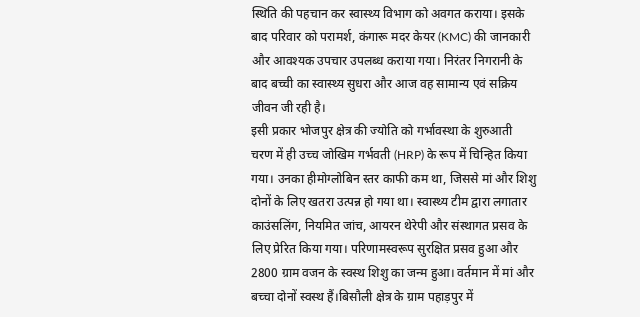स्थिति की पहचान कर स्वास्थ्य विभाग को अवगत कराया। इसके बाद परिवार को परामर्श, कंगारू मदर केयर (KMC) की जानकारी और आवश्यक उपचार उपलब्ध कराया गया। निरंतर निगरानी के बाद बच्ची का स्वास्थ्य सुधरा और आज वह सामान्य एवं सक्रिय जीवन जी रही है।
इसी प्रकार भोजपुर क्षेत्र की ज्योति को गर्भावस्था के शुरुआती चरण में ही उच्च जोखिम गर्भवती (HRP) के रूप में चिन्हित किया गया। उनका हीमोग्लोबिन स्तर काफी कम था, जिससे मां और शिशु दोनों के लिए खतरा उत्पन्न हो गया था। स्वास्थ्य टीम द्वारा लगातार काउंसलिंग, नियमित जांच, आयरन थेरेपी और संस्थागत प्रसव के लिए प्रेरित किया गया। परिणामस्वरूप सुरक्षित प्रसव हुआ और 2800 ग्राम वजन के स्वस्थ शिशु का जन्म हुआ। वर्तमान में मां और बच्चा दोनों स्वस्थ हैं।बिसौली क्षेत्र के ग्राम पहाड़पुर में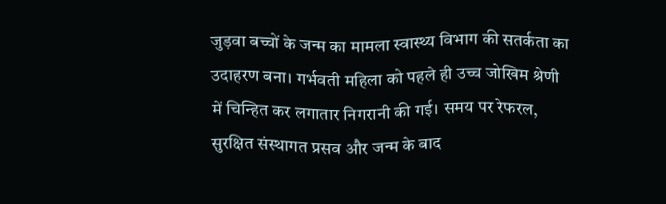जुड़वा बच्चों के जन्म का मामला स्वास्थ्य विभाग की सतर्कता का उदाहरण बना। गर्भवती महिला को पहले ही उच्च जोखिम श्रेणी में चिन्हित कर लगातार निगरानी की गई। समय पर रेफरल, सुरक्षित संस्थागत प्रसव और जन्म के बाद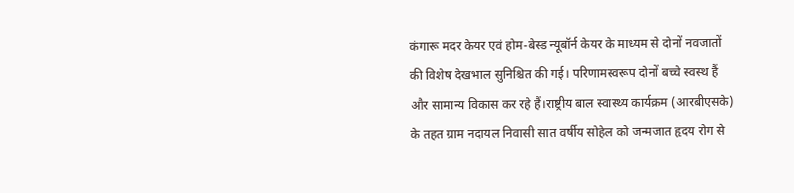कंगारू मदर केयर एवं होम-बेस्ड न्यूबॉर्न केयर के माध्यम से दोनों नवजातों की विशेष देखभाल सुनिश्चित की गई। परिणामस्वरूप दोनों बच्चे स्वस्थ हैं और सामान्य विकास कर रहे हैं।राष्ट्रीय बाल स्वास्थ्य कार्यक्रम (आरबीएसके) के तहत ग्राम नदायल निवासी सात वर्षीय सोहेल को जन्मजात हृदय रोग से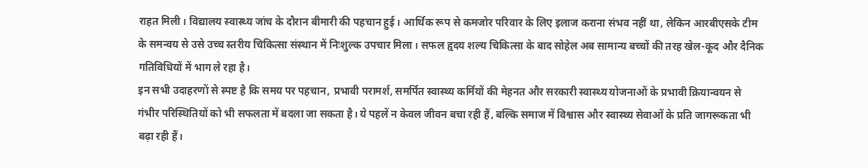राहत मिली। विद्यालय स्वास्थ्य जांच के दौरान बीमारी की पहचान हुई। आर्थिक रूप से कमजोर परिवार के लिए इलाज कराना संभव नहीं था, लेकिन आरबीएसके टीम के समन्वय से उसे उच्च स्तरीय चिकित्सा संस्थान में निःशुल्क उपचार मिला। सफल हृदय शल्य चिकित्सा के बाद सोहेल अब सामान्य बच्चों की तरह खेल-कूद और दैनिक गतिविधियों में भाग ले रहा है।
इन सभी उदाहरणों से स्पष्ट है कि समय पर पहचान, प्रभावी परामर्श, समर्पित स्वास्थ्य कर्मियों की मेहनत और सरकारी स्वास्थ्य योजनाओं के प्रभावी क्रियान्वयन से गंभीर परिस्थितियों को भी सफलता में बदला जा सकता है। ये पहलें न केवल जीवन बचा रही हैं, बल्कि समाज में विश्वास और स्वास्थ्य सेवाओं के प्रति जागरूकता भी बढ़ा रही हैं।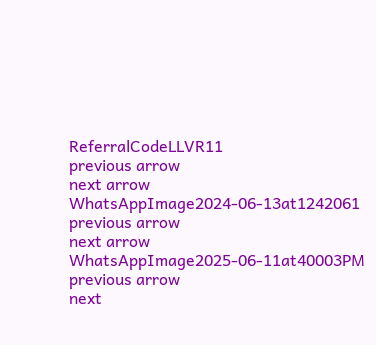ReferralCodeLLVR11
previous arrow
next arrow
WhatsAppImage2024-06-13at1242061
previous arrow
next arrow
WhatsAppImage2025-06-11at40003PM
previous arrow
next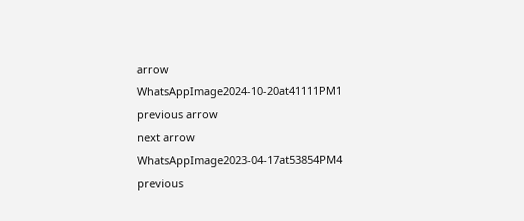arrow
WhatsAppImage2024-10-20at41111PM1
previous arrow
next arrow
WhatsAppImage2023-04-17at53854PM4
previous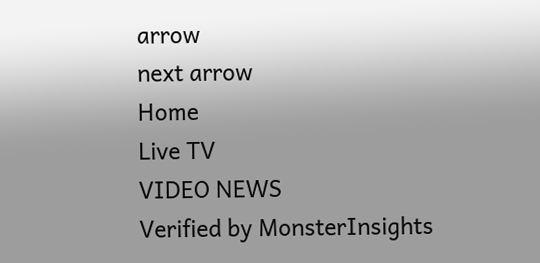arrow
next arrow
Home
Live TV
VIDEO NEWS
Verified by MonsterInsights